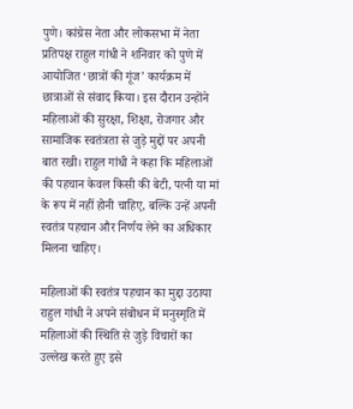पुणे। कांग्रेस नेता और लोकसभा में नेता प्रतिपक्ष राहुल गांधी ने शनिवार को पुणे में आयोजित ‘छात्रों की गूंज’ कार्यक्रम में छात्राओं से संवाद किया। इस दौरान उन्होंने महिलाओं की सुरक्षा, शिक्षा, रोजगार और सामाजिक स्वतंत्रता से जुड़े मुद्दों पर अपनी बात रखी। राहुल गांधी ने कहा कि महिलाओं की पहचान केवल किसी की बेटी, पत्नी या मां के रूप में नहीं होनी चाहिए, बल्कि उन्हें अपनी स्वतंत्र पहचान और निर्णय लेने का अधिकार मिलना चाहिए।

महिलाओं की स्वतंत्र पहचान का मुद्दा उठाया
राहुल गांधी ने अपने संबोधन में मनुस्मृति में महिलाओं की स्थिति से जुड़े विचारों का उल्लेख करते हुए इसे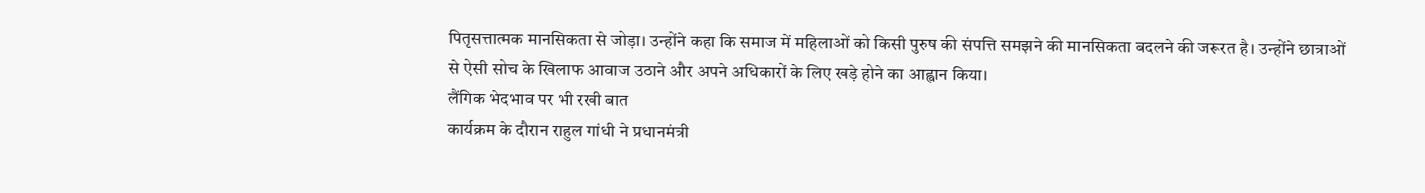पितृसत्तात्मक मानसिकता से जोड़ा। उन्होंने कहा कि समाज में महिलाओं को किसी पुरुष की संपत्ति समझने की मानसिकता बदलने की जरूरत है। उन्होंने छात्राओं से ऐसी सोच के खिलाफ आवाज उठाने और अपने अधिकारों के लिए खड़े होने का आह्वान किया।
लैंगिक भेदभाव पर भी रखी बात
कार्यक्रम के दौरान राहुल गांधी ने प्रधानमंत्री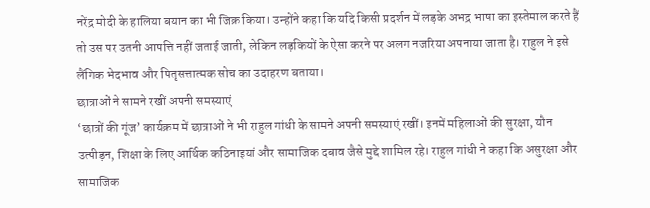नरेंद्र मोदी के हालिया बयान का भी जिक्र किया। उन्होंने कहा कि यदि किसी प्रदर्शन में लड़के अभद्र भाषा का इस्तेमाल करते हैं तो उस पर उतनी आपत्ति नहीं जताई जाती, लेकिन लड़कियों के ऐसा करने पर अलग नजरिया अपनाया जाता है। राहुल ने इसे लैंगिक भेदभाव और पितृसत्तात्मक सोच का उदाहरण बताया।
छात्राओं ने सामने रखीं अपनी समस्याएं
‘छात्रों की गूंज’ कार्यक्रम में छात्राओं ने भी राहुल गांधी के सामने अपनी समस्याएं रखीं। इनमें महिलाओं की सुरक्षा, यौन उत्पीड़न, शिक्षा के लिए आर्थिक कठिनाइयां और सामाजिक दबाव जैसे मुद्दे शामिल रहे। राहुल गांधी ने कहा कि असुरक्षा और सामाजिक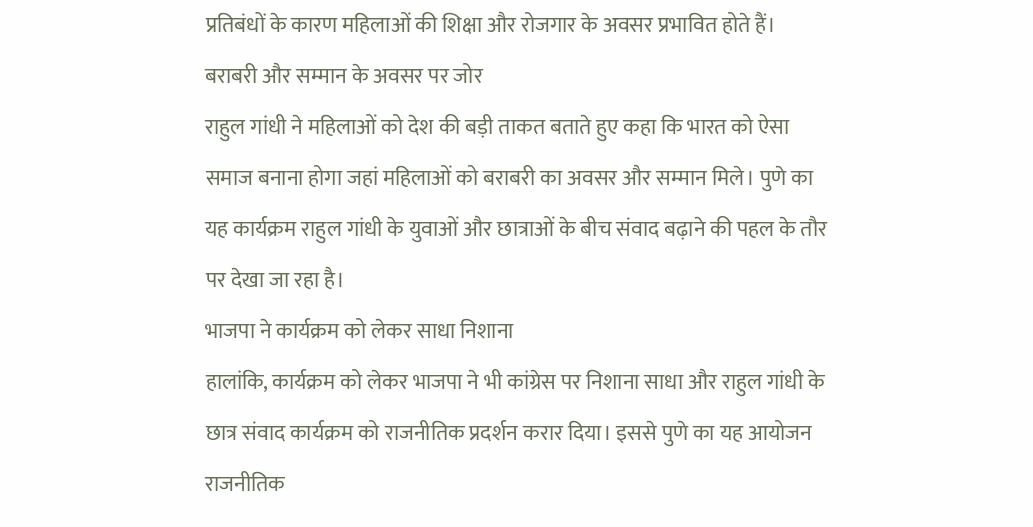प्रतिबंधों के कारण महिलाओं की शिक्षा और रोजगार के अवसर प्रभावित होते हैं।
बराबरी और सम्मान के अवसर पर जोर
राहुल गांधी ने महिलाओं को देश की बड़ी ताकत बताते हुए कहा कि भारत को ऐसा समाज बनाना होगा जहां महिलाओं को बराबरी का अवसर और सम्मान मिले। पुणे का यह कार्यक्रम राहुल गांधी के युवाओं और छात्राओं के बीच संवाद बढ़ाने की पहल के तौर पर देखा जा रहा है।
भाजपा ने कार्यक्रम को लेकर साधा निशाना
हालांकि, कार्यक्रम को लेकर भाजपा ने भी कांग्रेस पर निशाना साधा और राहुल गांधी के छात्र संवाद कार्यक्रम को राजनीतिक प्रदर्शन करार दिया। इससे पुणे का यह आयोजन राजनीतिक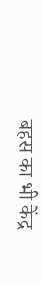बहस का भी केंद्र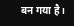बन गया है।